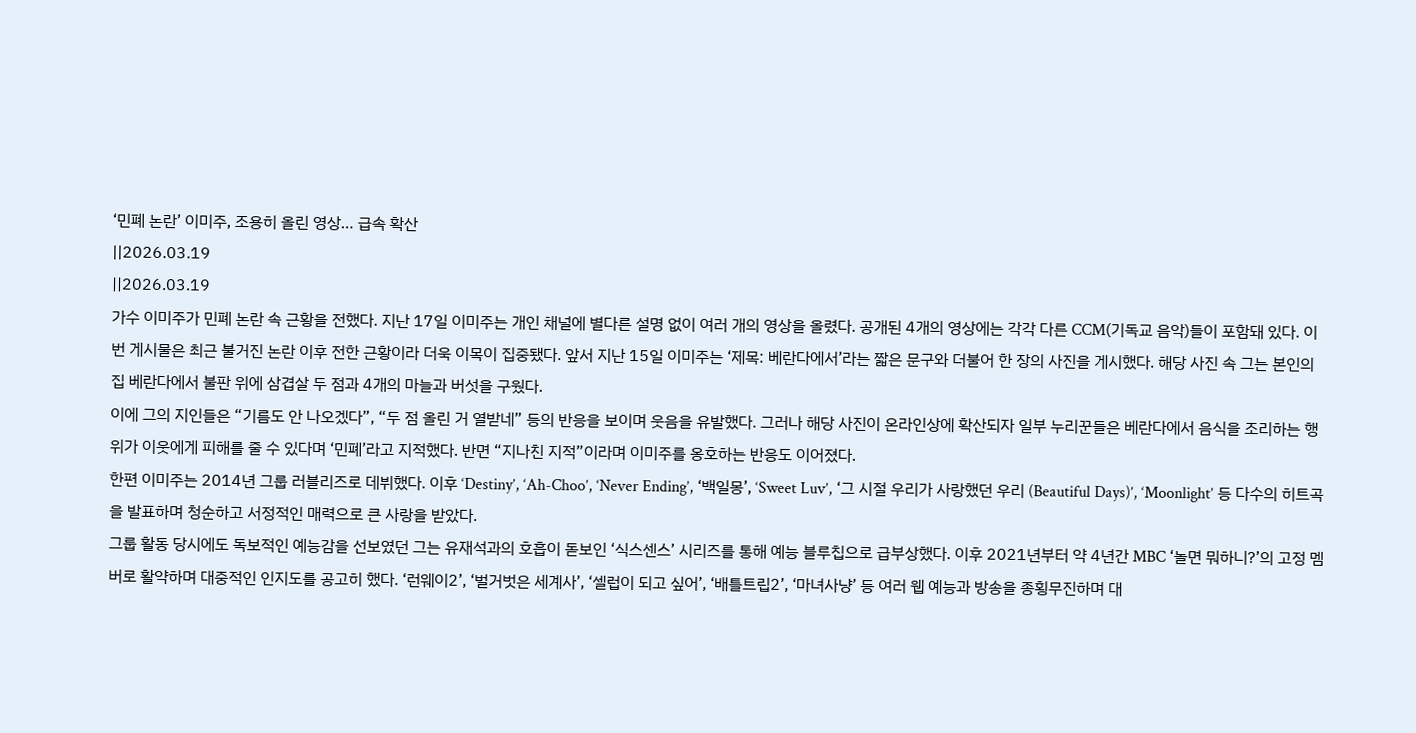‘민폐 논란’ 이미주, 조용히 올린 영상… 급속 확산
||2026.03.19
||2026.03.19
가수 이미주가 민폐 논란 속 근황을 전했다. 지난 17일 이미주는 개인 채널에 별다른 설명 없이 여러 개의 영상을 올렸다. 공개된 4개의 영상에는 각각 다른 CCM(기독교 음악)들이 포함돼 있다. 이번 게시물은 최근 불거진 논란 이후 전한 근황이라 더욱 이목이 집중됐다. 앞서 지난 15일 이미주는 ‘제목: 베란다에서’라는 짧은 문구와 더불어 한 장의 사진을 게시했다. 해당 사진 속 그는 본인의 집 베란다에서 불판 위에 삼겹살 두 점과 4개의 마늘과 버섯을 구웠다.
이에 그의 지인들은 “기름도 안 나오겠다”, “두 점 올린 거 열받네” 등의 반응을 보이며 웃음을 유발했다. 그러나 해당 사진이 온라인상에 확산되자 일부 누리꾼들은 베란다에서 음식을 조리하는 행위가 이웃에게 피해를 줄 수 있다며 ‘민폐’라고 지적했다. 반면 “지나친 지적”이라며 이미주를 옹호하는 반응도 이어졌다.
한편 이미주는 2014년 그룹 러블리즈로 데뷔했다. 이후 ‘Destiny’, ‘Ah-Choo’, ‘Never Ending’, ‘백일몽’, ‘Sweet Luv’, ‘그 시절 우리가 사랑했던 우리 (Beautiful Days)’, ‘Moonlight’ 등 다수의 히트곡을 발표하며 청순하고 서정적인 매력으로 큰 사랑을 받았다.
그룹 활동 당시에도 독보적인 예능감을 선보였던 그는 유재석과의 호흡이 돋보인 ‘식스센스’ 시리즈를 통해 예능 블루칩으로 급부상했다. 이후 2021년부터 약 4년간 MBC ‘놀면 뭐하니?’의 고정 멤버로 활약하며 대중적인 인지도를 공고히 했다. ‘런웨이2’, ‘벌거벗은 세계사’, ‘셀럽이 되고 싶어’, ‘배틀트립2’, ‘마녀사냥’ 등 여러 웹 예능과 방송을 종횡무진하며 대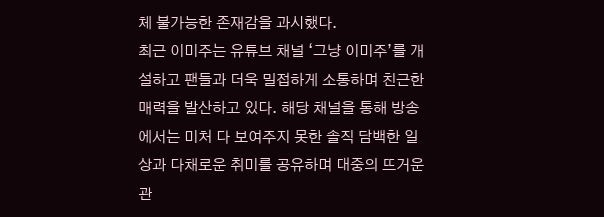체 불가능한 존재감을 과시했다.
최근 이미주는 유튜브 채널 ‘그냥 이미주’를 개설하고 팬들과 더욱 밀접하게 소통하며 친근한 매력을 발산하고 있다. 해당 채널을 통해 방송에서는 미처 다 보여주지 못한 솔직 담백한 일상과 다채로운 취미를 공유하며 대중의 뜨거운 관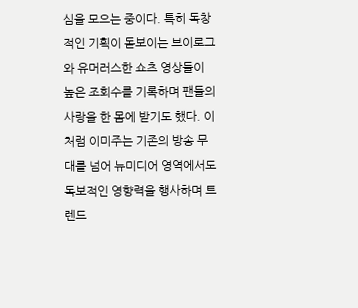심을 모으는 중이다. 특히 독창적인 기획이 돋보이는 브이로그와 유머러스한 쇼츠 영상들이 높은 조회수를 기록하며 팬들의 사랑을 한 몸에 받기도 했다. 이처럼 이미주는 기존의 방송 무대를 넘어 뉴미디어 영역에서도 독보적인 영향력을 행사하며 트렌드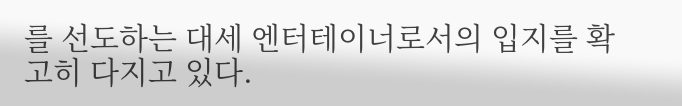를 선도하는 대세 엔터테이너로서의 입지를 확고히 다지고 있다.